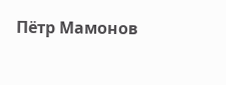Пётр Мамонов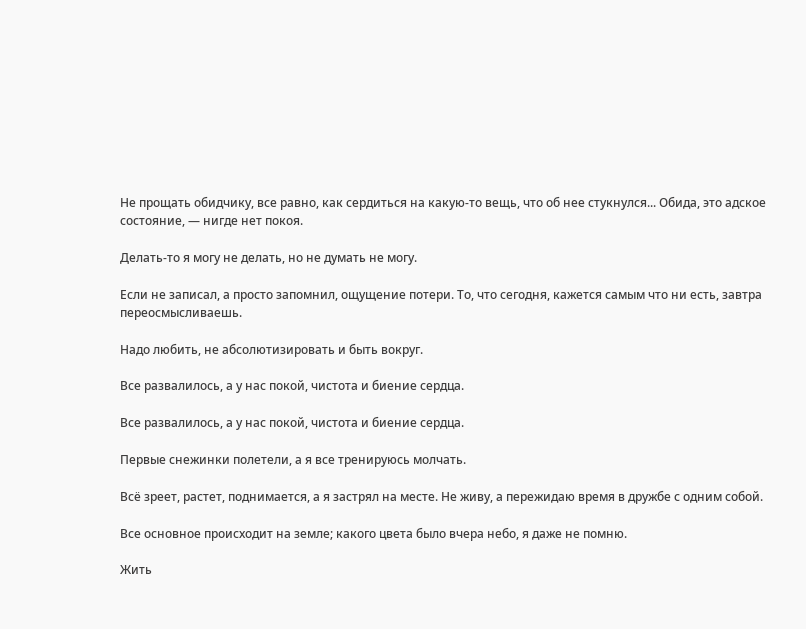Не прощать обидчику, все равно, как сердиться на какую-то вещь, что об нее стукнулся... Обида, это адское состояние, — нигде нет покоя.

Делать-то я могу не делать, но не думать не могу.

Если не записал, а просто запомнил, ощущение потери. То, что сегодня, кажется самым что ни есть, завтра переосмысливаешь.

Надо любить, не абсолютизировать и быть вокруг.

Все развалилось, а у нас покой, чистота и биение сердца.

Все развалилось, а у нас покой, чистота и биение сердца.

Первые снежинки полетели, а я все тренируюсь молчать.

Всё зреет, растет, поднимается, а я застрял на месте. Не живу, а пережидаю время в дружбе с одним собой.

Все основное происходит на земле; какого цвета было вчера небо, я даже не помню.

Жить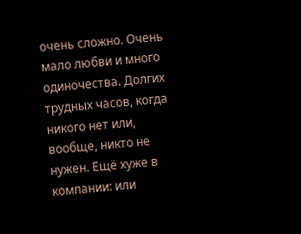очень сложно. Очень мало любви и много одиночества. Долгих трудных часов, когда никого нет или, вообще, никто не нужен. Ещё хуже в компании: или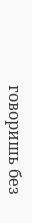говоришь без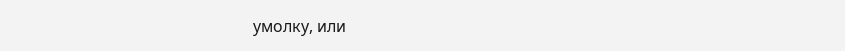умолку, или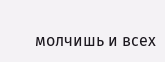молчишь и всех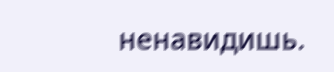ненавидишь.